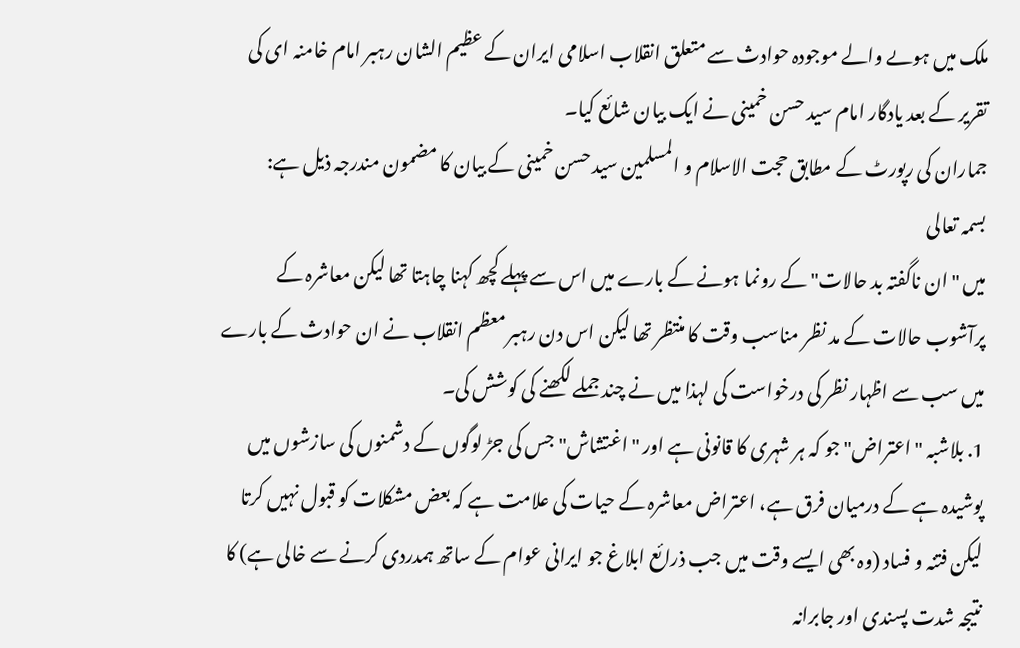ملک میں ہوںے والے موجودہ حوادث سے متعلق انقلاب اسلامی ایران کے عظیم الشان رہبر امام خامنہ ای کی تقریر کے بعد یادگار امام سید حسن خمینی نے ایک بیان شائع کیا۔
جماران کی رپورٹ کے مطابق حجت الاسلام و المسلمین سید حسن خمینی کے بیان کا مضمون مندرجہ ذیل ہے:
بسمہ تعالی
میں "ان ناگفتہ بد حالات" کے رونما ہونے کے بارے میں اس سے پہلے کچھ کہنا چاہتا تھا لیکن معاشرہ کے پرآشوب حالات کے مد نظر مناسب وقت کا منتظر تھا لیکن اس دن رہبر معظم انقلاب نے ان حوادث کے بارے میں سب سے اظہار نظر کی درخواست کی لہذا میں نے چند جملے لکھنے کی کوشش کی۔
1. بلاشبہ "اعتراض" جو کہ ہر شہری کا قانونی ہے اور "اغتشاش" جس کی جڑ لوگوں کے دشمنوں کی سازشوں میں پوشیدہ ہے کے درمیان فرق ہے، اعتراض معاشرہ کے حیات کی علامت ہے کہ بعض مشکلات کو قبول نہیں کرتا لیکن فتنہ و فساد (وہ بھی ایسے وقت میں جب ذرائع ابلاغ جو ایرانی عوام کے ساتھ ہمدردی کرنے سے خالی ہے) کا نتیجہ شدت پسندی اور جابرانہ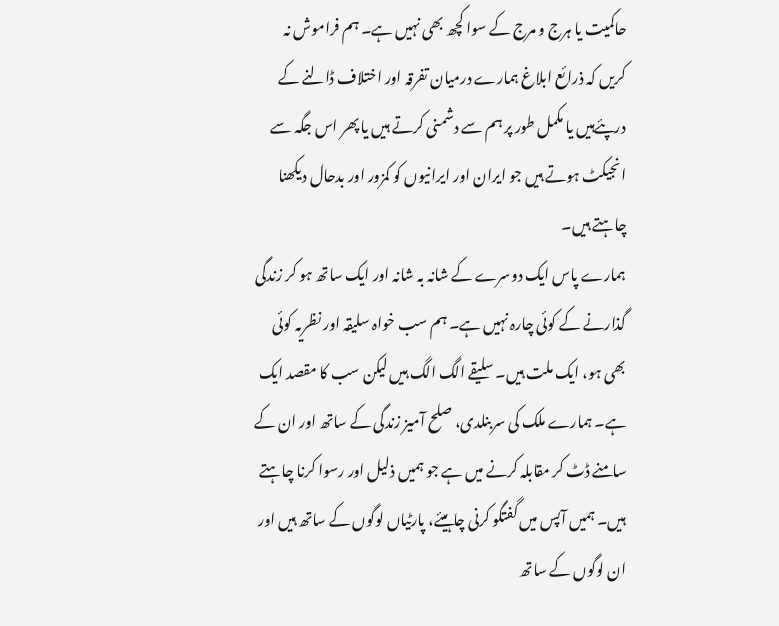حاکمیت یا ہرج و مرج کے سوا کچھ بھی نہیں ہے۔ ہم فراموش نہ کریں کہ ذرائع ابلاغ ہمارے درمیان تفرقہ اور اختلاف ڈالنے کے درپئےہیں یا مکمل طور پر ہم سے دشمنی کرتے ہیں یا پھر اس جگہ سے انجیکٹ ہوتے ہیں جو ایران اور ایرانیوں کو کمزور اور بدحال دیکھنا چاہتے ہیں۔
ہمارے پاس ایک دوسرے کے شانہ بہ شانہ اور ایک ساتھ ہو کر زندگی گذارنے کے کوئی چارہ نہیں ہے۔ ہم سب خواہ سلیقہ اور نظریہ کوئی بھی ہو، ایک ملت ہیں۔ سلیقے الگ الگ ہیں لیکن سب کا مقصد ایک ہے۔ ہمارے ملک کی سربنلدی، صلح آمیز زندگی کے ساتھ اور ان کے سامنے ڈٹ کر مقابلہ کرنے میں ہے جو ہمیں ذلیل اور رسوا کرنا چاہتے ہیں۔ ہمیں آپس میں گفتگو کرنی چاہیئے، پارٹیاں لوگوں کے ساتھ ہیں اور ان لوگوں کے ساتھ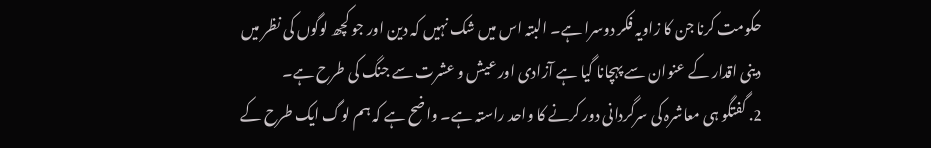حکومت کرنا جن کا زاویہ فکر دوسرا ہے۔ البتہ اس میں شک نہیں کہ دین اور جو کچھ لوگوں کی نظر میں دینی اقدار کے عنوان سے پہچانا گیا ہے آزادی اور عیش و عشرت سے جنگ کی طرح ہے۔
2. گفتگو ہی معاشرہ کی سرگردانی دور کرنے کا واحد راستہ ہے۔ واضح ہے کہ ہم لوگ ایک طرح کے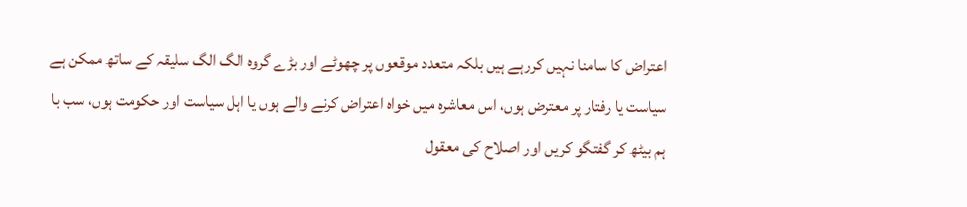اعتراض کا سامنا نہیں کررہے ہیں بلکہ متعدد موقعوں پر چھوٹے اور بڑے گروہ الگ الگ سلیقہ کے ساتھ ممکن ہے سیاست یا رفتار پر معترض ہوں، اس معاشرہ میں خواہ اعتراض کرنے والے ہوں یا اہل سیاست اور حکومت ہوں، سب با ہم بیٹھ کر گفتگو کریں اور اصلاح کی معقول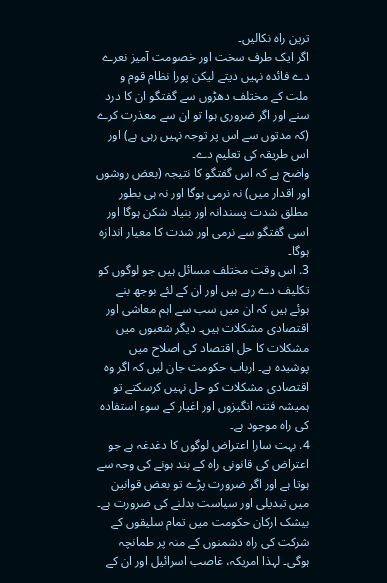ترین راہ نکالیں۔
اگر ایک طرف سخت اور خصومت آمیز نعرے دے فائدہ نہیں دیتے لیکن پورا نظام قوم و ملت کے مختلف دھڑوں سے گفتگو ان کا درد سنے اور اگر ضروری ہوا تو ان سے معذرت کرے (کہ مدتوں سے اس پر توجہ نہیں رہی ہے) اور اس طریقہ کی تعلیم دے۔
واضح ہے کہ اس گفتگو کا نتیجہ (بعض روشوں اور اقدار میں) نہ نرمی ہوگا اور نہ ہی بطور مطلق شدت پسندانہ اور بنیاد شکن ہوگا اور اسی گفتگو سے نرمی اور شدت کا معیار اندازہ ہوگا۔
3. اس وقت مختلف مسائل ہیں جو لوگوں کو تکلیف دے رہے ہیں اور ان کے لئے بوجھ بنے ہوئے ہیں کہ ان میں سب سے اہم معاشی اور اقتصادی مشکلات ہیں۔ دیگر شعبوں میں مشکلات کا حل اقتصاد کی اصلاح میں پوشیدہ ہے۔ ارباب حکومت جان لیں کہ اگر وہ اقتصادی مشکلات کو حل نہیں کرسکتے تو ہمیشہ فتنہ انگیزوں اور اغیار کے سوء استفادہ کی راہ موجود ہے۔
4. بہت سارا اعتراض لوگوں کا دغدغہ ہے جو اعتراض کی قانونی راہ کے بند ہونے کی وجہ سے ہوتا ہے اور اگر ضرورت پڑے تو بعض قوانین میں تبدیلی اور سیاست بدلنے کی ضرورت ہے۔ بیشک ارکان حکومت میں تمام سلیقوں کے شرکت کی راہ دشمنوں کے منہ پر طمانچہ ہوگی۔ لہذا امریکہ، غاصب اسرائیل اور ان کے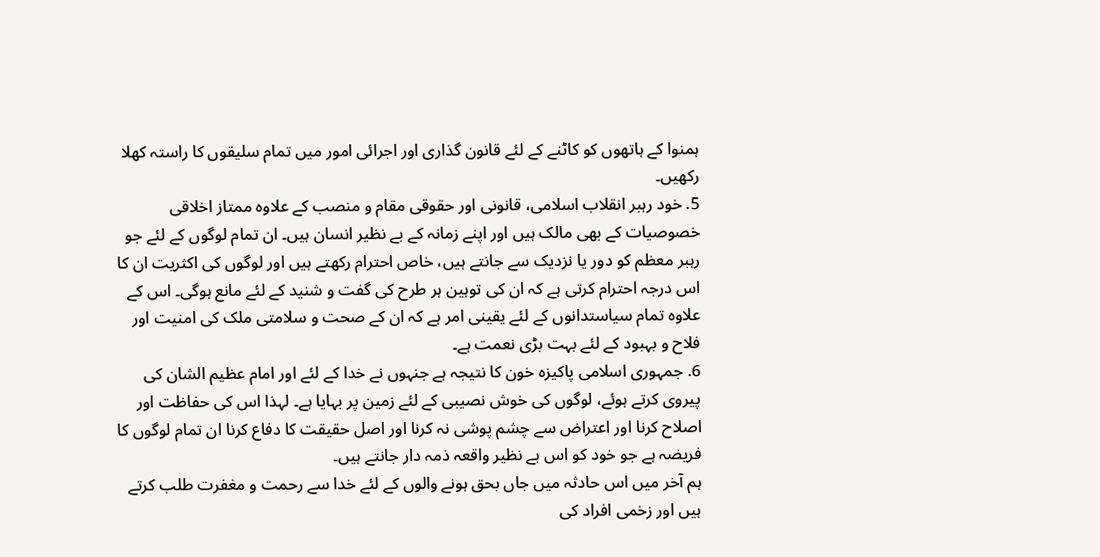ہمنوا کے ہاتھوں کو کاٹنے کے لئے قانون گذاری اور اجرائی امور میں تمام سلیقوں کا راستہ کھلا رکھیں۔
5. خود رہبر انقلاب اسلامی، قانونی اور حقوقی مقام و منصب کے علاوہ ممتاز اخلاقی خصوصیات کے بھی مالک ہیں اور اپنے زمانہ کے بے نظیر انسان ہیں۔ ان تمام لوگوں کے لئے جو رہبر معظم کو دور یا نزدیک سے جانتے ہیں، خاص احترام رکھتے ہیں اور لوگوں کی اکثریت ان کا اس درجہ احترام کرتی ہے کہ ان کی توہین ہر طرح کی گفت و شنید کے لئے مانع ہوگی۔ اس کے علاوہ تمام سیاستدانوں کے لئے یقینی امر ہے کہ ان کے صحت و سلامتی ملک کی امنیت اور فلاح و بہبود کے لئے بہت بڑی نعمت ہے۔
6. جمہوری اسلامی پاکیزہ خون کا نتیجہ ہے جنہوں نے خدا کے لئے اور امام عظیم الشان کی پیروی کرتے ہوئے، لوگوں کی خوش نصیبی کے لئے زمین پر بہایا ہے۔ لہذا اس کی حفاظت اور اصلاح کرنا اور اعتراض سے چشم پوشی نہ کرنا اور اصل حقیقت کا دفاع کرنا ان تمام لوگوں کا فریضہ ہے جو خود کو اس بے نظیر واقعہ ذمہ دار جانتے ہیں۔
ہم آخر میں اس حادثہ میں جاں بحق ہونے والوں کے لئے خدا سے رحمت و مغفرت طلب کرتے ہیں اور زخمی افراد کی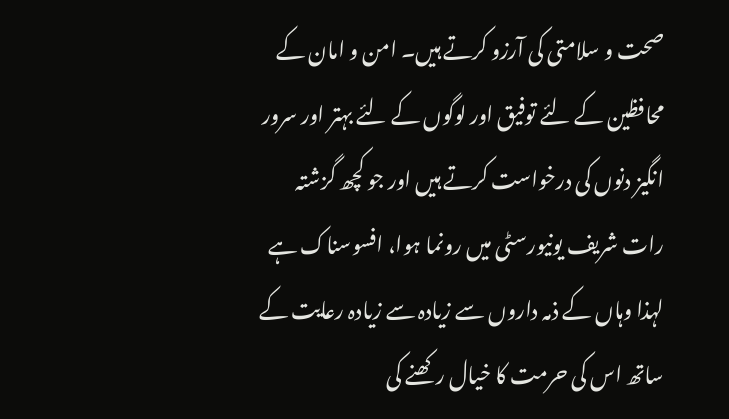صحت و سلامتی کی آرزو کرتے ہیں۔ امن و امان کے محافظین کے لئے توفیق اور لوگوں کے لئے بہتر اور سرور انگیز دنوں کی درخواست کرتے ہیں اور جو کچھ گزشتہ رات شریف یونیورسٹی میں رونما ہوا، افسوسناک ہے لہذا وہاں کے ذمہ داروں سے زیادہ سے زیادہ رعایت کے ساتھ اس کی حرمت کا خیال رکھنے کی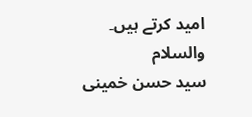امید کرتے ہیں۔
والسلام
سید حسن خمینی